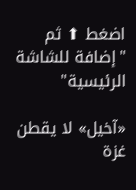اضغط ⬆ ثم "إضافة للشاشة الرئيسية"

«آخيل» لا يقطن غزة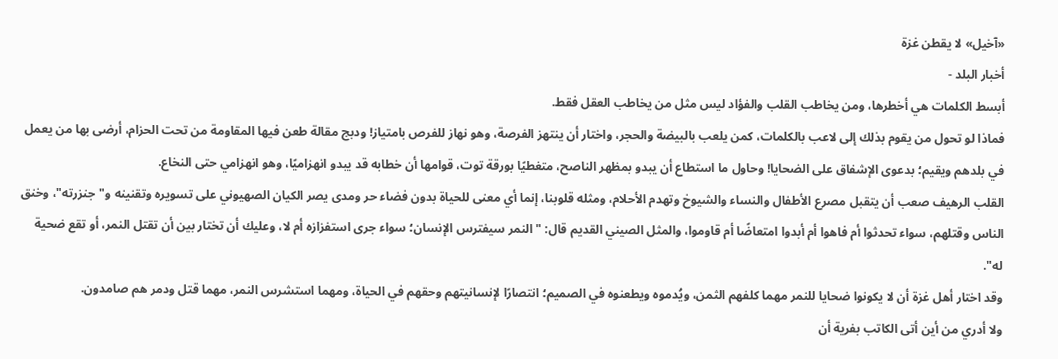«آخيل» لا يقطن غزة
أخبار البلد -
أبسط الكلمات هي أخطرها، ومن يخاطب القلب والفؤاد ليس مثل من يخاطب العقل فقط.
فماذا لو تحول من يقوم بذلك إلى لاعب بالكلمات، كمن يلعب بالبيضة والحجر، واختار أن ينتهز الفرصة، وهو نهاز للفرص بامتياز! ودبج مقالة طعن فيها المقاومة من تحت الحزام، أرضى بها من يعمل في بلدهم ويقيم؛ بدعوى الإشفاق على الضحايا! وحاول ما استطاع أن يبدو بمظهر الناصح، متغطيًا بورقة توت، قوامها أن خطابه قد يبدو انهزاميًا، وهو انهزامي حتى النخاع.
القلب الرهيف صعب أن يتقبل مصرع الأطفال والنساء والشيوخ وتهدم الأحلام، ومثله قلوبنا، إنما أي معنى للحياة بدون فضاء حر ومدى يصر الكيان الصهيوني على تسويره وتقنينه و"جنزرته"، وخنق الناس وقتلهم، سواء تحدثوا أم فاهوا أم أبدوا امتعاضًا أم قاوموا، والمثل الصيني القديم قال: "النمر سيفترس الإنسان؛ سواء جرى استفزازه أم لا، وعليك أن تختار بين أن تقتل النمر، أو تقع ضحية له".
وقد اختار أهل غزة أن لا يكونوا ضحايا للنمر مهما كلفهم الثمن، ويُدموه ويطعنوه في الصميم؛ انتصارًا لإنسانيتهم وحقهم في الحياة، ومهما استشرس النمر، مهما قتل ودمر هم صامدون.
ولا أدري من أين أتى الكاتب بفرية أن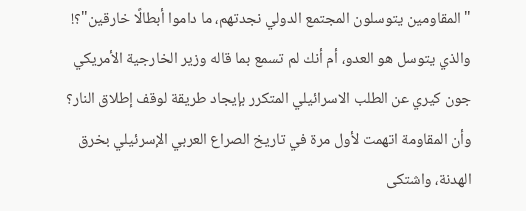"المقاومين يتوسلون المجتمع الدولي نجدتهم، ما داموا أبطالًا خارقين"؟! والذي يتوسل هو العدو، أم أنك لم تسمع بما قاله وزير الخارجية الأمريكي جون كيري عن الطلب الاسرائيلي المتكرر بإيجاد طريقة لوقف إطلاق النار؟ وأن المقاومة اتهمت لأول مرة في تاريخ الصراع العربي الإسرئيلي بخرق الهدنة، واشتكى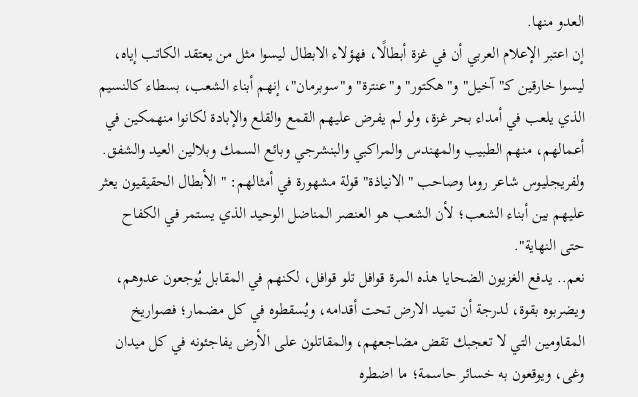العدو منها.
إن اعتبر الإعلام العربي أن في غزة أبطالًا، فهؤلاء الابطال ليسوا مثل من يعتقد الكاتب إياه، ليسوا خارقين كـ"آخيل" و"هكتور" و"عنترة" و"سوبرمان"، إنهم أبناء الشعب، بسطاء كالنسيم الذي يلعب في أمداء بحر غزة، ولو لم يفرض عليهم القمع والقلع والإبادة لكانوا منهمكين في أعمالهم، منهم الطبيب والمهندس والمراكبي والبنشرجي وبائع السمك وبلالين العيد والشفق.
ولفريجليوس شاعر روما وصاحب "الانياذة" قولة مشهورة في أمثالهم: "الأبطال الحقيقيون يعثر عليهم بين أبناء الشعب؛ لأن الشعب هو العنصر المناضل الوحيد الذي يستمر في الكفاح حتى النهاية".
نعم.. يدفع الغزيون الضحايا هذه المرة قوافل تلو قوافل، لكنهم في المقابل يُوجعون عدوهم، ويضربوه بقوة، لدرجة أن تميد الارض تحت أقدامه، ويُسقطوه في كل مضمار؛ فصواريخ المقاومين التي لا تعجبك تقض مضاجعهم، والمقاتلون على الأرض يفاجئونه في كل ميدان وغى، ويوقعون به خسائر حاسمة؛ ما اضطره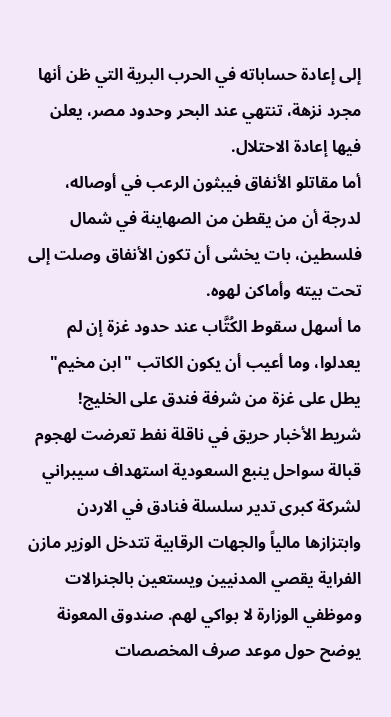إلى إعادة حساباته في الحرب البرية التي ظن أنها مجرد نزهة، تنتهي عند البحر وحدود مصر، يعلن فيها إعادة الاحتلال.
أما مقاتلو الأنفاق فيبثون الرعب في أوصاله، لدرجة أن من يقطن من الصهاينة في شمال فلسطين، بات يخشى أن تكون الأنفاق وصلت إلى تحت بيته وأماكن لهوه.
ما أسهل سقوط الكُتَّاب عند حدود غزة إن لم يعدلوا، وما أعيب أن يكون الكاتب "ابن مخيم" يطل على غزة من شرفة فندق على الخليج!
شريط الأخبار حريق في ناقلة نفط تعرضت لهجوم قبالة سواحل ينبع السعودية استهداف سيبراني لشركة كبرى تدير سلسلة فنادق في الاردن وابتزازها مالياً والجهات الرقابية تتدخل الوزير مازن الفراية يقصي المدنيين ويستعين بالجنرالات وموظفي الوزارة لا بواكي لهم. صندوق المعونة يوضح حول موعد صرف المخصصات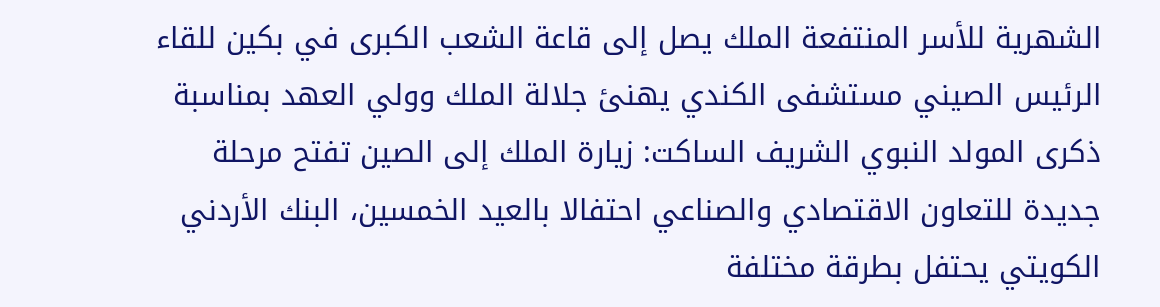الشهرية للأسر المنتفعة الملك يصل إلى قاعة الشعب الكبرى في بكين للقاء الرئيس الصيني مستشفى الكندي يهنئ جلالة الملك وولي العهد بمناسبة ذكرى المولد النبوي الشريف الساكت: زيارة الملك إلى الصين تفتح مرحلة جديدة للتعاون الاقتصادي والصناعي احتفالا بالعيد الخمسين، البنك الأردني الكويتي يحتفل بطرقة مختلفة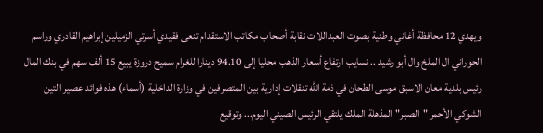ويهدي 12 محافظة أغاني وطنية بصوت العبداللات نقابة أصحاب مكاتب الاستقدام تنعى فقيدي أسرتي الزميلين إبراهيم القادري وراسم الحوراني ال الملخ وال أبو رشيد .. نسايب ارتفاع أسعار الذهب محليا إلى 94.10 دينارا للغرام سميح دروزة يبيع 15 ألف سهم في بنك المال رئيس بلدية معان الاسبق موسى الطحان في ذمة الله تنقلات إدارية بين المتصرفين في وزارة الداخلية (أسماء) هذه فوائد عصير التين الشوكي الأحمر "الصبر" المذهلة الملك يلتقي الرئيس الصيني اليوم... وتوقيع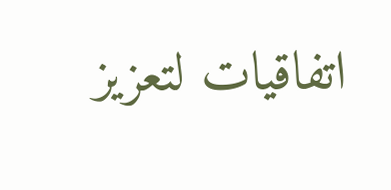اتفاقيات لتعزيز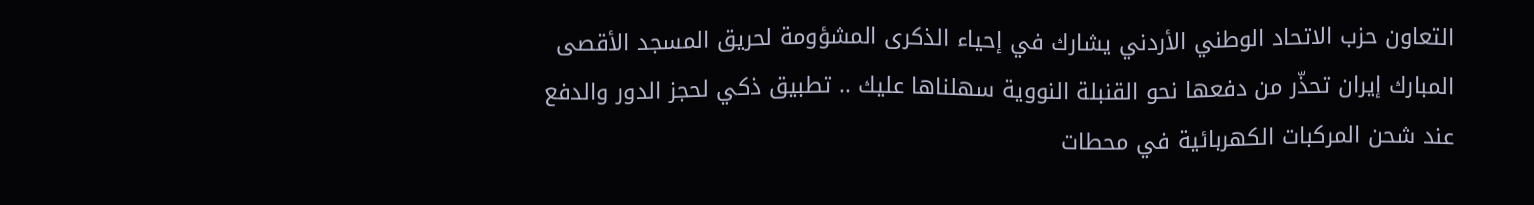التعاون حزب الاتحاد الوطني الأردني يشارك في إحياء الذكرى المشؤومة لحريق المسجد الأقصى المبارك إيران تحذّر من دفعها نحو القنبلة النووية سهلناها عليك .. تطبيق ذكي لحجز الدور والدفع عند شحن المركبات الكهربائية في محطات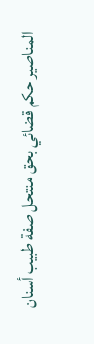المناصير حكم قضائي بحق منتحل صفة طبيب أسنان